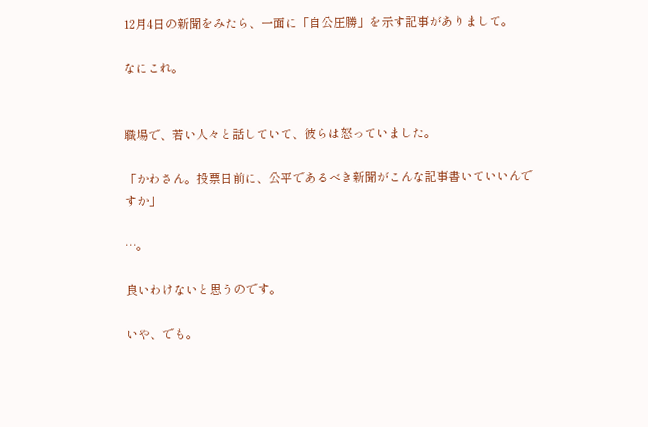12月4日の新聞をみたら、一面に「自公圧勝」を示す記事がありまして。

なにこれ。


職場で、若い人々と話していて、彼らは怒っていました。

「かわさん。投票日前に、公平であるべき新聞がこんな記事書いていいんですか」

…。

良いわけないと思うのです。

いや、でも。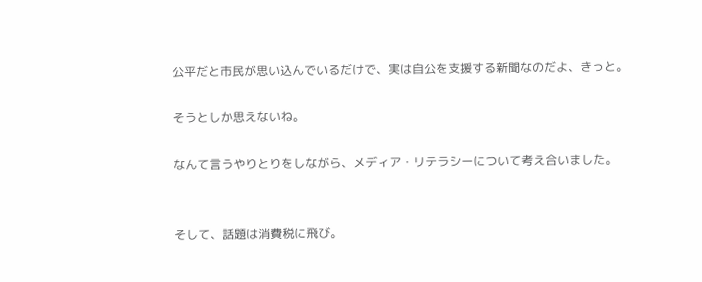公平だと市民が思い込んでいるだけで、実は自公を支援する新聞なのだよ、きっと。

そうとしか思えないね。

なんて言うやりとりをしながら、メディア・リテラシーについて考え合いました。


そして、話題は消費税に飛び。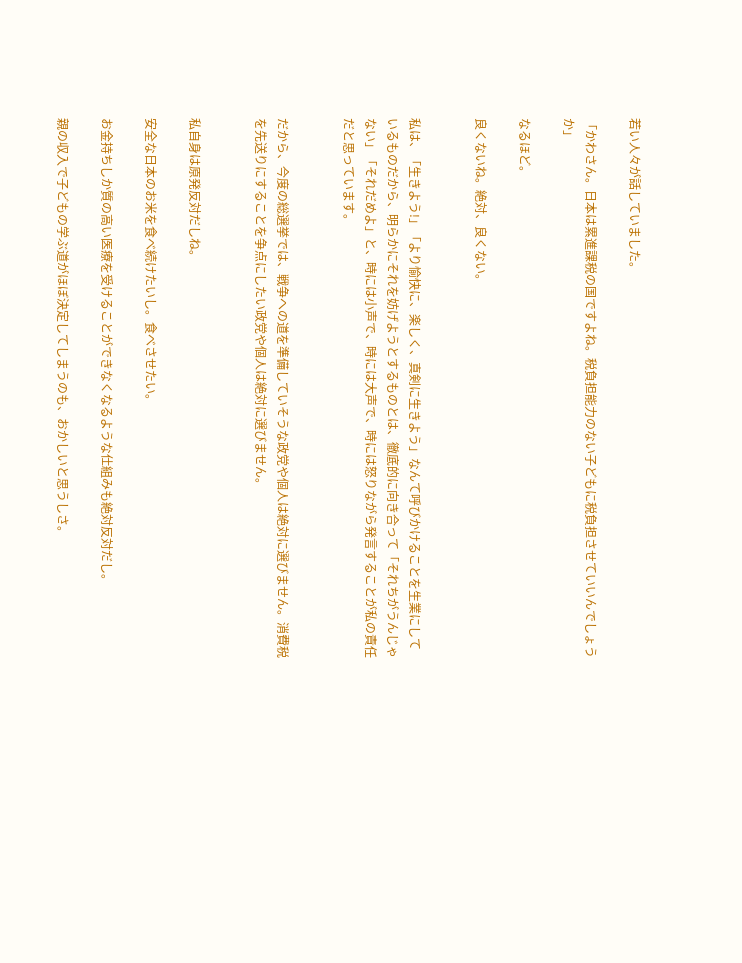若い人々が話していました。

「かわさん。日本は累進課税の国ですよね。税負担能力のない子どもに税負担させていいんでしょうか」

なるほど。

良くないね。絶対、良くない。


私は、「生きよう!」「より愉快に、楽しく、真剣に生きよう」なんて呼びかけることを生業にしているものだから、明らかにそれを妨げようとするものとは、徹底的に向き合って「それちがうんじゃない」「それだめよ」と、時には小声で、時には大声で、時には怒りながら発言することが私の責任だと思っています。


だから、今度の総選挙では、戦争への道を準備していそうな政党や個人は絶対に選びません。消費税を先送りにすることを争点にしたい政党や個人は絶対に選びません。


私自身は原発反対だしね。

安全な日本のお米を食べ続けたいし。食べさせたい。

お金持ちしか質の高い医療を受けることができなくなるような仕組みも絶対反対だし。

親の収入で子どもの学ぶ道がほぼ決定してしまうのも、おかしいと思うしさ。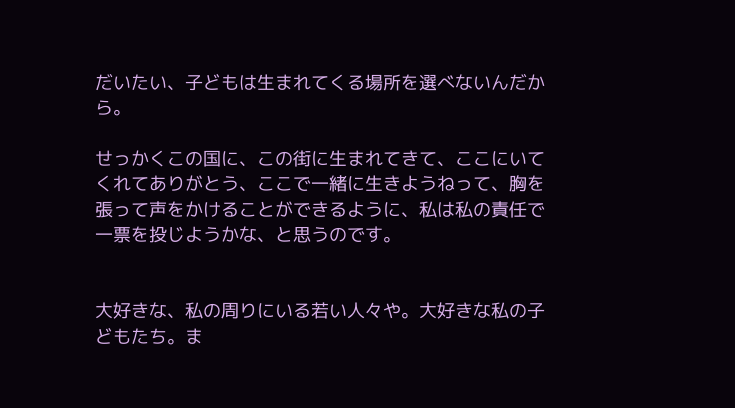だいたい、子どもは生まれてくる場所を選べないんだから。

せっかくこの国に、この街に生まれてきて、ここにいてくれてありがとう、ここで一緒に生きようねって、胸を張って声をかけることができるように、私は私の責任で一票を投じようかな、と思うのです。


大好きな、私の周りにいる若い人々や。大好きな私の子どもたち。ま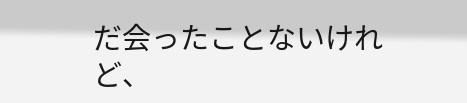だ会ったことないけれど、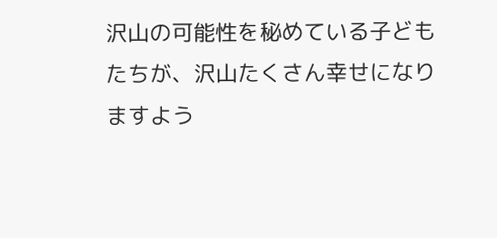沢山の可能性を秘めている子どもたちが、沢山たくさん幸せになりますよう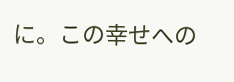に。この幸せへの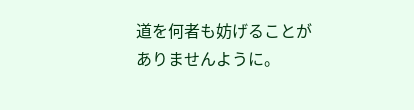道を何者も妨げることがありませんように。